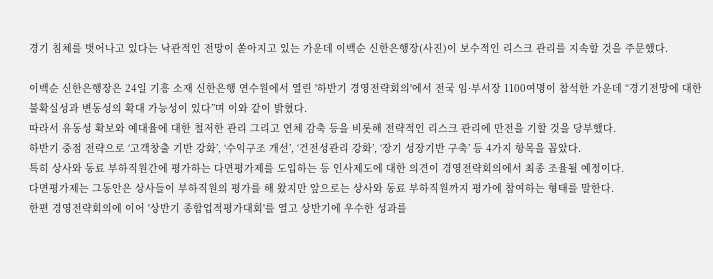경기 침체를 벗어나고 있다는 낙관적인 전망이 쏟아지고 있는 가운데 이백순 신한은행장(사진)이 보수적인 리스크 관리를 지속할 것을 주문했다.

이백순 신한은행장은 24일 기흥 소재 신한은행 연수원에서 열린 '하반기 경영전략회의'에서 전국 임·부서장 1100여명이 참석한 가운데 “경기전망에 대한 불확실성과 변동성의 확대 가능성이 있다”며 이와 같이 밝혔다.
따라서 유동성 확보와 예대율에 대한 철저한 관리 그리고 연체 감축 등을 비롯해 전략적인 리스크 관리에 만전을 기할 것을 당부했다.
하반기 중점 전략으로 ‘고객창출 기반 강화’, ‘수익구조 개선’, ‘건전성관리 강화’, ‘장기 성장기반 구축’ 등 4가지 항목을 꼽았다.
특히 상사와 동료 부하직원간에 평가하는 다면평가제를 도입하는 등 인사제도에 대한 의견이 경영전략회의에서 최종 조율될 예정이다.
다면평가제는 그동안은 상사들이 부하직원의 평가를 해 왔지만 앞으로는 상사와 동료 부하직원까지 평가에 참여하는 형태를 말한다.
한편 경영전략회의에 이어 '상반기 종합업적평가대회'를 열고 상반기에 우수한 성과를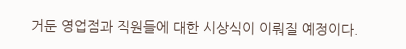거둔 영업점과 직원들에 대한 시상식이 이뤄질 예정이다.